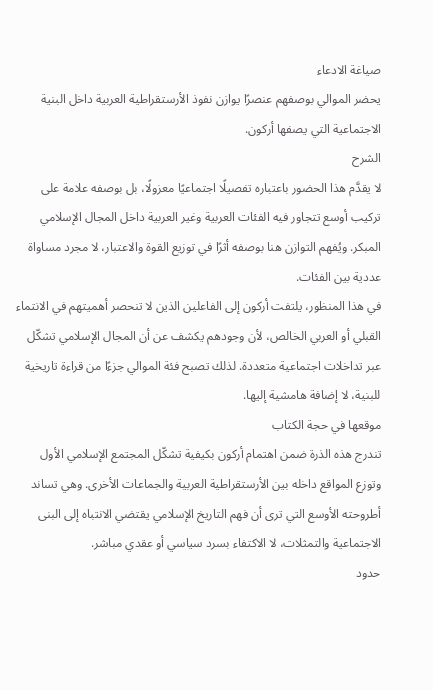صياغة الادعاء
يحضر الموالي بوصفهم عنصرًا يوازن نفوذ الأرستقراطية العربية داخل البنية الاجتماعية التي يصفها أركون.
الشرح
لا يقدَّم هذا الحضور باعتباره تفصيلًا اجتماعيًا معزولًا، بل بوصفه علامة على تركيب أوسع تتجاور فيه الفئات العربية وغير العربية داخل المجال الإسلامي المبكر. ويُفهم التوازن هنا بوصفه أثرًا في توزيع القوة والاعتبار، لا مجرد مساواة عددية بين الفئات.
في هذا المنظور، يلتفت أركون إلى الفاعلين الذين لا تنحصر أهميتهم في الانتماء القبلي أو العربي الخالص، لأن وجودهم يكشف عن أن المجال الإسلامي تشكّل عبر تداخلات اجتماعية متعددة. لذلك تصبح فئة الموالي جزءًا من قراءة تاريخية للبنية، لا إضافة هامشية إليها.
موقعها في حجة الكتاب
تندرج هذه الذرة ضمن اهتمام أركون بكيفية تشكّل المجتمع الإسلامي الأول وتوزع المواقع داخله بين الأرستقراطية العربية والجماعات الأخرى. وهي تساند أطروحته الأوسع التي ترى أن فهم التاريخ الإسلامي يقتضي الانتباه إلى البنى الاجتماعية والتمثلات، لا الاكتفاء بسرد سياسي أو عقدي مباشر.
حدود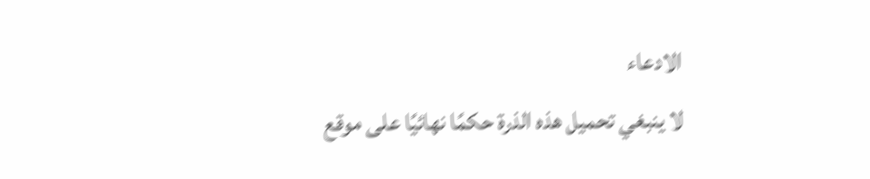الادعاء
لا ينبغي تحميل هذه الذرة حكمًا نهائيًا على موقع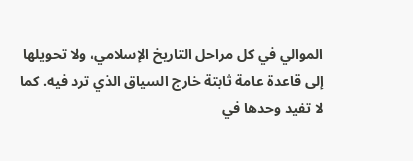الموالي في كل مراحل التاريخ الإسلامي، ولا تحويلها إلى قاعدة عامة ثابتة خارج السياق الذي ترد فيه. كما لا تفيد وحدها في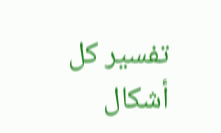تفسير كل أشكال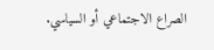الصراع الاجتماعي أو السياسي.